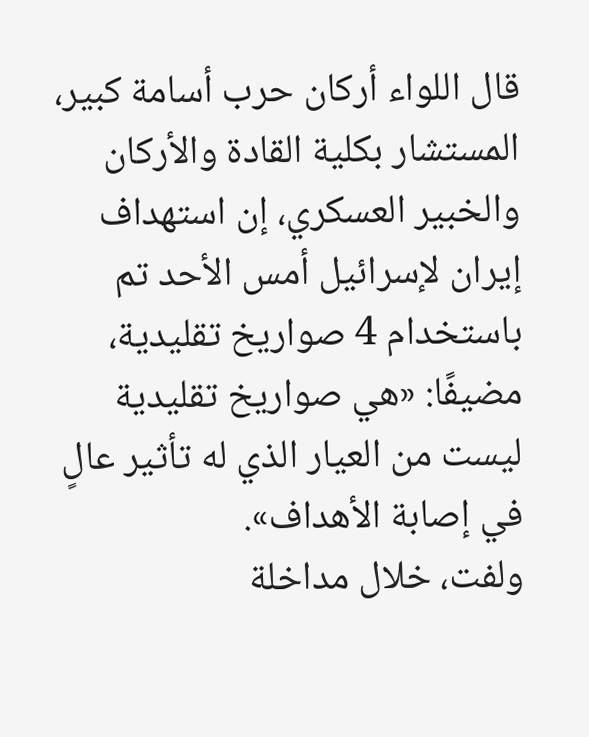قال اللواء أركان حرب أسامة كبير، المستشار بكلية القادة والأركان والخبير العسكري، إن استهداف إيران لإسرائيل أمس الأحد تم باستخدام 4 صواريخ تقليدية، مضيفًا: «هي صواريخ تقليدية ليست من العيار الذي له تأثير عالٍ في إصابة الأهداف».
ولفت، خلال مداخلة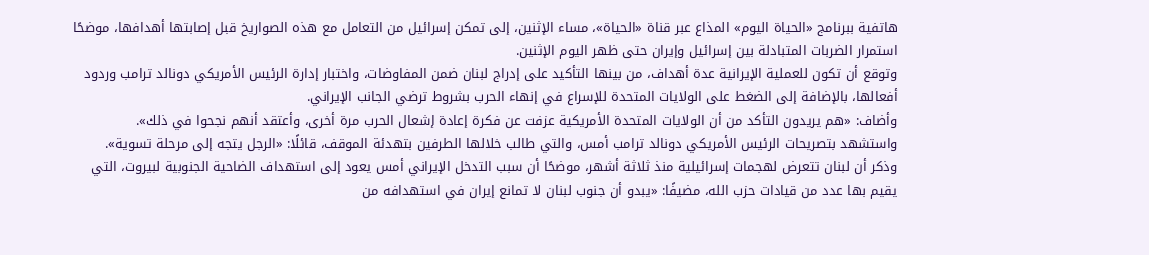هاتفية ببرنامج «الحياة اليوم» المذاع عبر قناة «الحياة»، مساء الإثنين، إلى تمكن إسرائيل من التعامل مع هذه الصواريخ قبل إصابتها أهدافها، موضحًا استمرار الضربات المتبادلة بين إسرائيل وإيران حتى ظهر اليوم الإثنين.
وتوقع أن تكون للعملية الإيرانية عدة أهداف، من بينها التأكيد على إدراج لبنان ضمن المفاوضات، واختبار إدارة الرئيس الأمريكي دونالد ترامب وردود أفعالها، بالإضافة إلى الضغط على الولايات المتحدة للإسراع في إنهاء الحرب بشروط ترضي الجانب الإيراني.
وأضاف: «هم يريدون التأكد من أن الولايات المتحدة الأمريكية عزفت عن فكرة إعادة إشعال الحرب مرة أخرى، وأعتقد أنهم نجحوا في ذلك».
واستشهد بتصريحات الرئيس الأمريكي دونالد ترامب أمس، والتي طالب خلالها الطرفين بتهدئة الموقف، قائلًا: «الرجل يتجه إلى مرحلة تسوية».
وذكر أن لبنان تتعرض لهجمات إسرائيلية منذ ثلاثة أشهر، موضحًا أن سبب التدخل الإيراني أمس يعود إلى استهداف الضاحية الجنوبية لبيروت، التي يقيم بها عدد من قيادات حزب الله، مضيفًا: «يبدو أن جنوب لبنان لا تمانع إيران في استهدافه من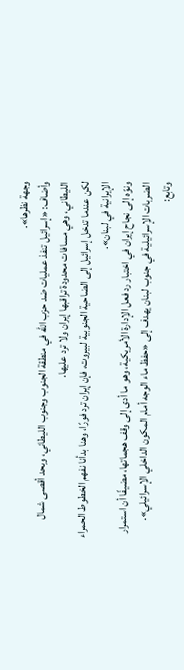وجهة نظرها».
وأضاف: «إسرائيل تنفذ عمليات ضد حزب الله في منطقة الجنوب وجنوب الليطاني، وبحد أقصى شمال الليطاني، وهي مسافات محدودة تراقبها إيران ولا ترد عليها.
لكن عندما تدخل إسرائيل إلى الضاحية الجنوبية لبيروت، فإن إيران ترد فورًا، وهنا بدأنا نفهم الخطوط الحمراء الإيرانية في لبنان».
ونوّه إلى نجاح إيران في اختبار رد فعل الإدارة الأمريكية، وهو ما أدى إلى وقف هجماتها، مضيفًا أن استمرار الضربات الإسرائيلية في جنوب لبنان يهدف إلى «حفظ ماء الوجه أمام المكون الداخلي الإسرائيلي».
وتابع: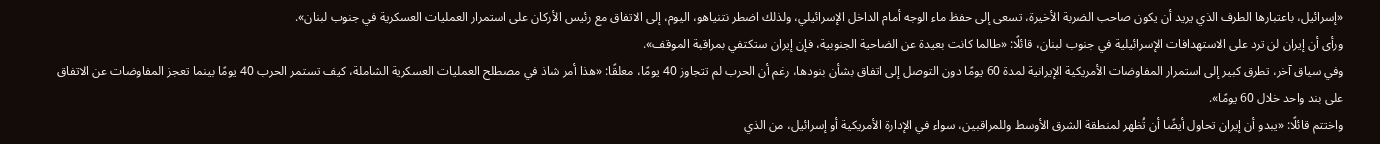«إسرائيل، باعتبارها الطرف الذي يريد أن يكون صاحب الضربة الأخيرة، تسعى إلى حفظ ماء الوجه أمام الداخل الإسرائيلي، ولذلك اضطر نتنياهو، اليوم، إلى الاتفاق مع رئيس الأركان على استمرار العمليات العسكرية في جنوب لبنان».
ورأى أن إيران لن ترد على الاستهدافات الإسرائيلية في جنوب لبنان، قائلًا: «طالما كانت بعيدة عن الضاحية الجنوبية، فإن إيران ستكتفي بمراقبة الموقف».
وفي سياق آخر، تطرق كبير إلى استمرار المفاوضات الأمريكية الإيرانية لمدة 60 يومًا دون التوصل إلى اتفاق بشأن بنودها، رغم أن الحرب لم تتجاوز 40 يومًا، معلقًا: «هذا أمر شاذ في مصطلح العمليات العسكرية الشاملة، كيف تستمر الحرب 40 يومًا بينما تعجز المفاوضات عن الاتفاق على بند واحد خلال 60 يومًا».
واختتم قائلًا: «يبدو أن إيران تحاول أيضًا أن تُظهر لمنطقة الشرق الأوسط وللمراقبين، سواء في الإدارة الأمريكية أو إسرائيل، من الذي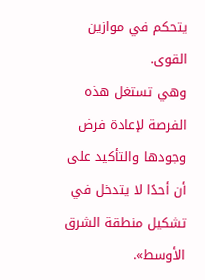يتحكم في موازين القوى.
وهي تستغل هذه الفرصة لإعادة فرض وجودها والتأكيد على أن أحدًا لا يتدخل في تشكيل منطقة الشرق الأوسط».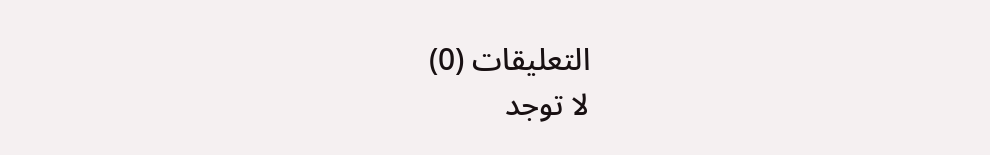التعليقات (0)
لا توجد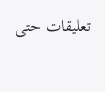تعليقات حتى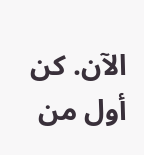الآن. كن أول من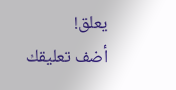يعلق!
أضف تعليقك